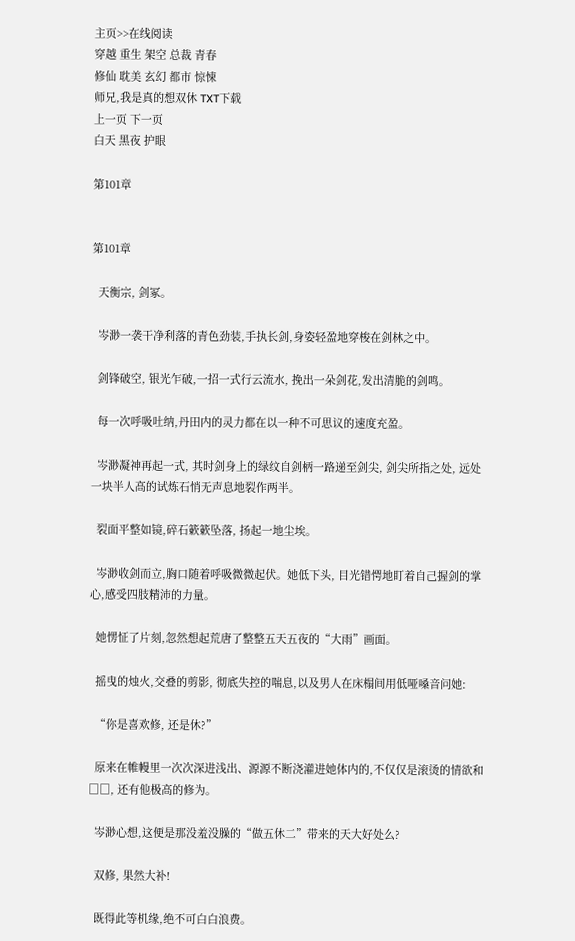主页>>在线阅读
穿越 重生 架空 总裁 青春
修仙 耽美 玄幻 都市 惊悚
师兄,我是真的想双休 TXT下载
上一页 下一页
白天 黑夜 护眼

第101章


第101章

  天衡宗, 剑冢。

  岑渺一袭干净利落的青色劲装,手执长剑,身姿轻盈地穿梭在剑林之中。

  剑锋破空, 银光乍破,一招一式行云流水, 挽出一朵剑花,发出清脆的剑鸣。

  每一次呼吸吐纳,丹田内的灵力都在以一种不可思议的速度充盈。

  岑渺凝神再起一式, 其时剑身上的绿纹自剑柄一路递至剑尖, 剑尖所指之处, 远处一块半人高的试炼石悄无声息地裂作两半。

  裂面平整如镜,碎石簌簌坠落, 扬起一地尘埃。

  岑渺收剑而立,胸口随着呼吸微微起伏。她低下头, 目光错愕地盯着自己握剑的掌心,感受四肢精沛的力量。

  她愣怔了片刻,忽然想起荒唐了整整五天五夜的“大雨”画面。

  摇曳的烛火,交叠的剪影, 彻底失控的喘息,以及男人在床榻间用低哑嗓音问她:

  “你是喜欢修, 还是休?”

  原来在帷幔里一次次深进浅出、源源不断浇灌进她体内的,不仅仅是滚烫的情欲和□□, 还有他极高的修为。

  岑渺心想,这便是那没羞没臊的“做五休二”带来的天大好处么?

  双修, 果然大补!

  既得此等机缘,绝不可白白浪费。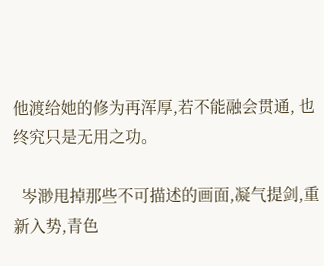他渡给她的修为再浑厚,若不能融会贯通, 也终究只是无用之功。

  岑渺甩掉那些不可描述的画面,凝气提剑,重新入势,青色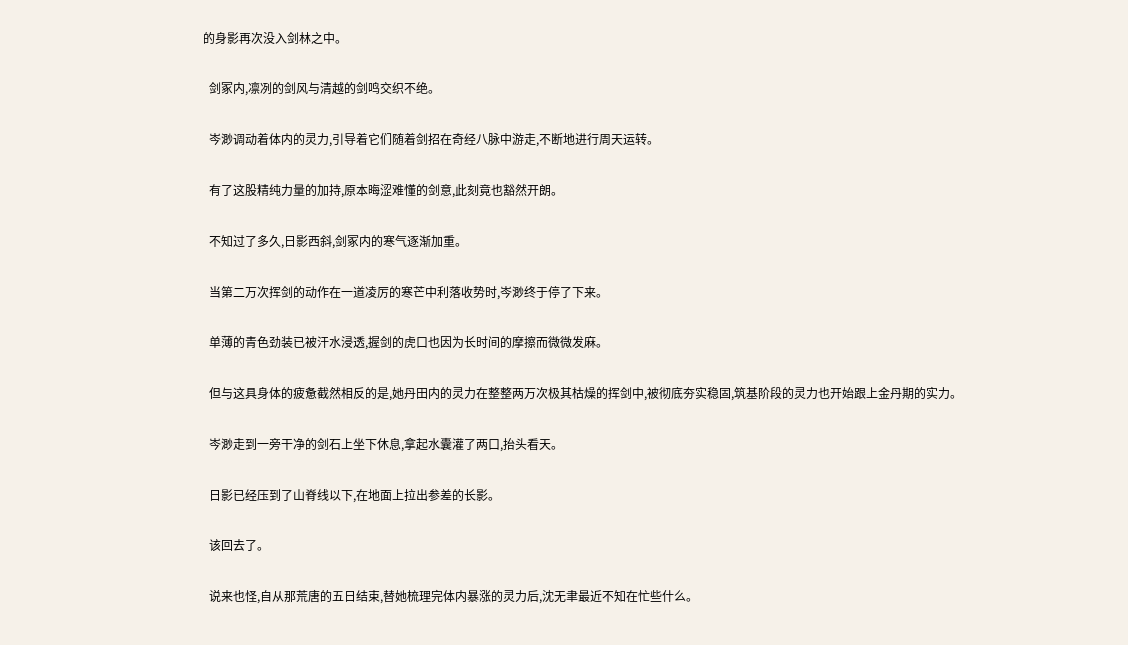的身影再次没入剑林之中。

  剑冢内,凛冽的剑风与清越的剑鸣交织不绝。

  岑渺调动着体内的灵力,引导着它们随着剑招在奇经八脉中游走,不断地进行周天运转。

  有了这股精纯力量的加持,原本晦涩难懂的剑意,此刻竟也豁然开朗。

  不知过了多久,日影西斜,剑冢内的寒气逐渐加重。

  当第二万次挥剑的动作在一道凌厉的寒芒中利落收势时,岑渺终于停了下来。

  单薄的青色劲装已被汗水浸透,握剑的虎口也因为长时间的摩擦而微微发麻。

  但与这具身体的疲惫截然相反的是,她丹田内的灵力在整整两万次极其枯燥的挥剑中,被彻底夯实稳固,筑基阶段的灵力也开始跟上金丹期的实力。

  岑渺走到一旁干净的剑石上坐下休息,拿起水囊灌了两口,抬头看天。

  日影已经压到了山脊线以下,在地面上拉出参差的长影。

  该回去了。

  说来也怪,自从那荒唐的五日结束,替她梳理完体内暴涨的灵力后,沈无聿最近不知在忙些什么。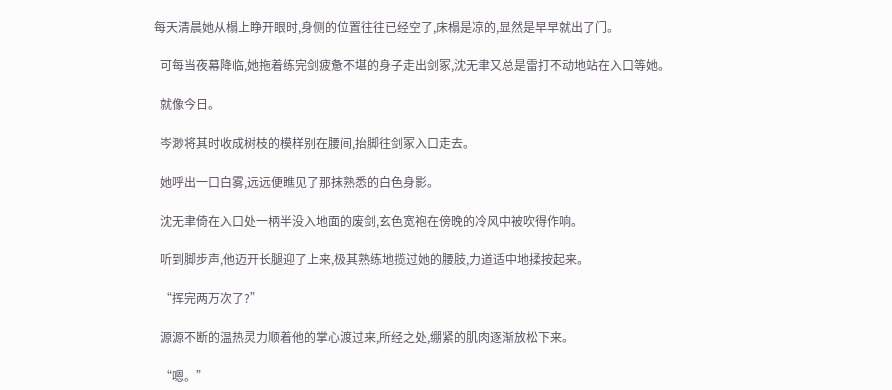每天清晨她从榻上睁开眼时,身侧的位置往往已经空了,床榻是凉的,显然是早早就出了门。

  可每当夜幕降临,她拖着练完剑疲惫不堪的身子走出剑冢,沈无聿又总是雷打不动地站在入口等她。

  就像今日。

  岑渺将其时收成树枝的模样别在腰间,抬脚往剑冢入口走去。

  她呼出一口白雾,远远便瞧见了那抹熟悉的白色身影。

  沈无聿倚在入口处一柄半没入地面的废剑,玄色宽袍在傍晚的冷风中被吹得作响。

  听到脚步声,他迈开长腿迎了上来,极其熟练地揽过她的腰肢,力道适中地揉按起来。

  “挥完两万次了?”

  源源不断的温热灵力顺着他的掌心渡过来,所经之处,绷紧的肌肉逐渐放松下来。

  “嗯。”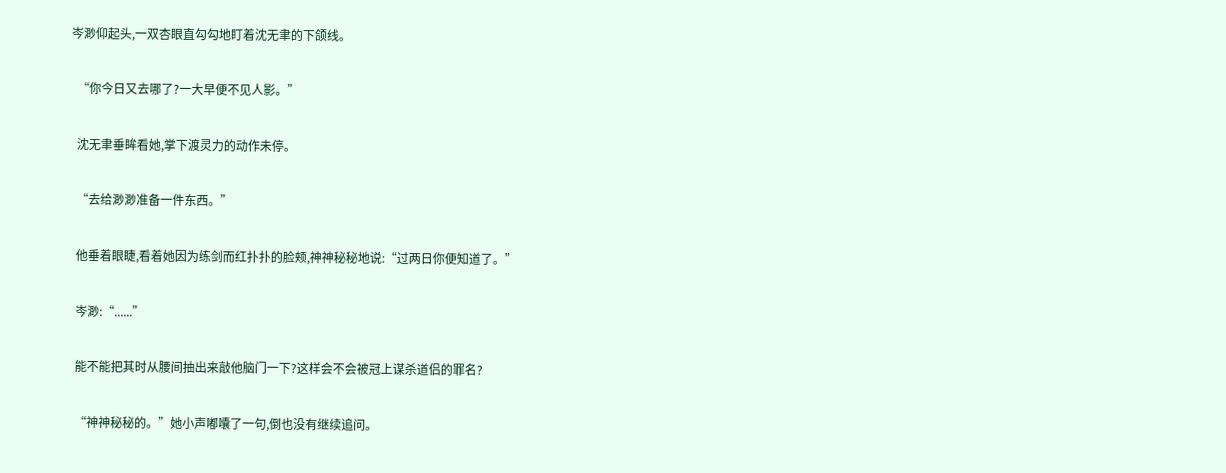岑渺仰起头,一双杏眼直勾勾地盯着沈无聿的下颌线。

  “你今日又去哪了?一大早便不见人影。”

  沈无聿垂眸看她,掌下渡灵力的动作未停。

  “去给渺渺准备一件东西。”

  他垂着眼睫,看着她因为练剑而红扑扑的脸颊,神神秘秘地说:“过两日你便知道了。”

  岑渺:“......”

  能不能把其时从腰间抽出来敲他脑门一下?这样会不会被冠上谋杀道侣的罪名?

  “神神秘秘的。”她小声嘟囔了一句,倒也没有继续追问。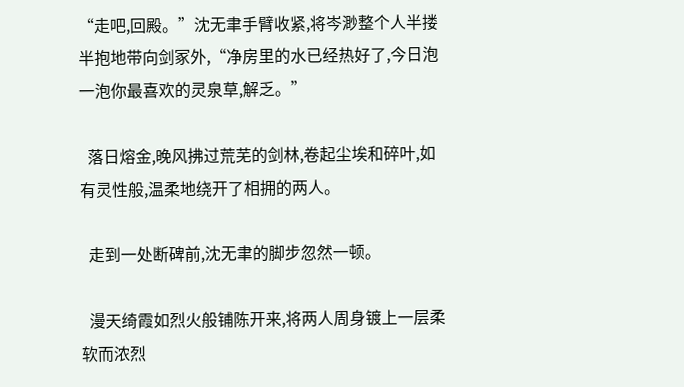“走吧,回殿。”沈无聿手臂收紧,将岑渺整个人半搂半抱地带向剑冢外,“净房里的水已经热好了,今日泡一泡你最喜欢的灵泉草,解乏。”

  落日熔金,晚风拂过荒芜的剑林,卷起尘埃和碎叶,如有灵性般,温柔地绕开了相拥的两人。

  走到一处断碑前,沈无聿的脚步忽然一顿。

  漫天绮霞如烈火般铺陈开来,将两人周身镀上一层柔软而浓烈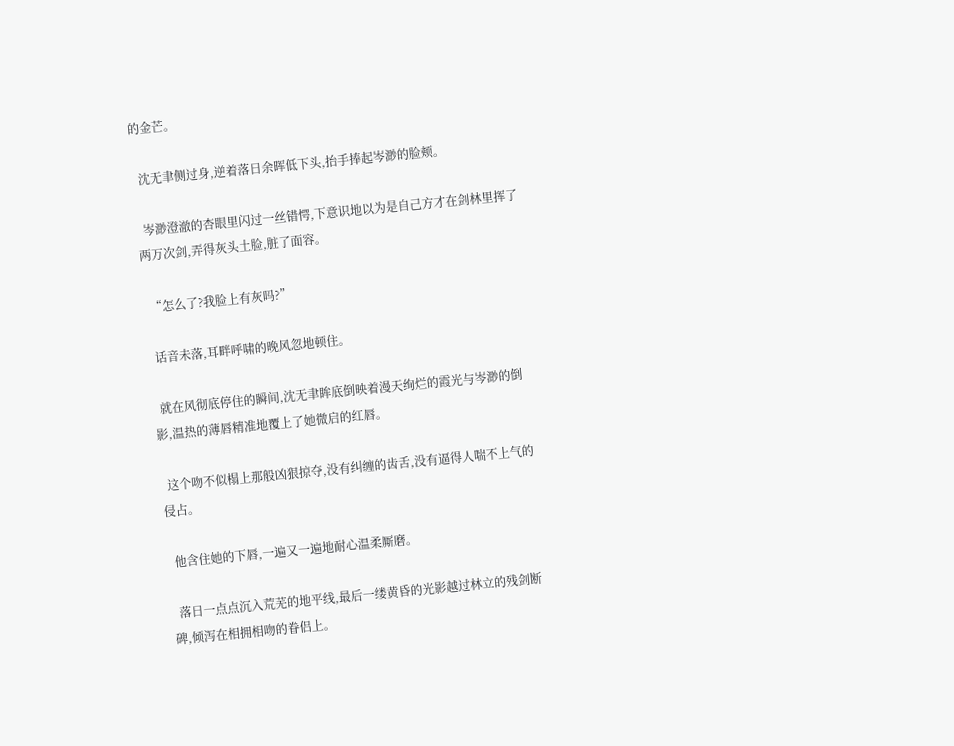的金芒。

  沈无聿侧过身,逆着落日余晖低下头,抬手捧起岑渺的脸颊。

  岑渺澄澈的杏眼里闪过一丝错愕,下意识地以为是自己方才在剑林里挥了两万次剑,弄得灰头土脸,脏了面容。

  “怎么了?我脸上有灰吗?”

  话音未落,耳畔呼啸的晚风忽地顿住。

  就在风彻底停住的瞬间,沈无聿眸底倒映着漫天绚烂的霞光与岑渺的倒影,温热的薄唇精准地覆上了她微启的红唇。

  这个吻不似榻上那般凶狠掠夺,没有纠缠的齿舌,没有逼得人喘不上气的侵占。

  他含住她的下唇,一遍又一遍地耐心温柔厮磨。

  落日一点点沉入荒芜的地平线,最后一缕黄昏的光影越过林立的残剑断碑,倾泻在相拥相吻的眷侣上。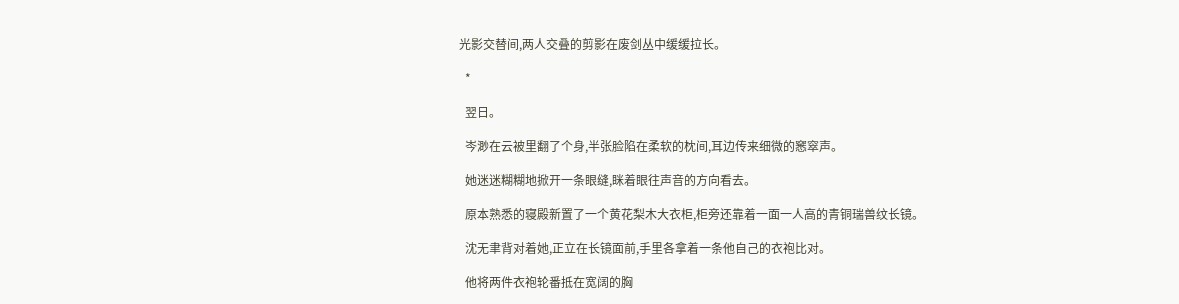光影交替间,两人交叠的剪影在废剑丛中缓缓拉长。

  *

  翌日。

  岑渺在云被里翻了个身,半张脸陷在柔软的枕间,耳边传来细微的窸窣声。

  她迷迷糊糊地掀开一条眼缝,眯着眼往声音的方向看去。

  原本熟悉的寝殿新置了一个黄花梨木大衣柜,柜旁还靠着一面一人高的青铜瑞兽纹长镜。

  沈无聿背对着她,正立在长镜面前,手里各拿着一条他自己的衣袍比对。

  他将两件衣袍轮番抵在宽阔的胸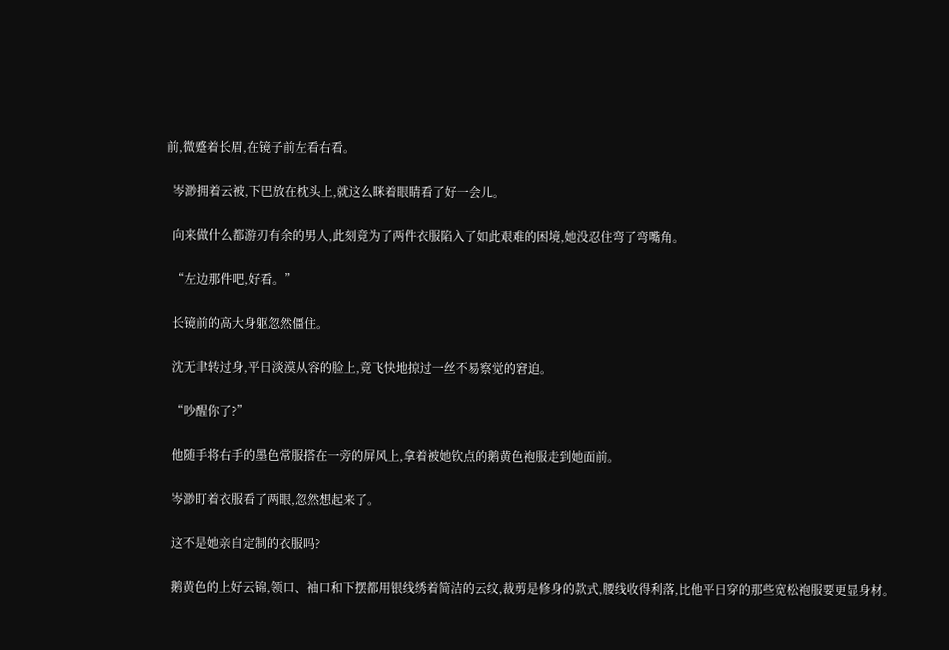前,微蹙着长眉,在镜子前左看右看。

  岑渺拥着云被,下巴放在枕头上,就这么眯着眼睛看了好一会儿。

  向来做什么都游刃有余的男人,此刻竟为了两件衣服陷入了如此艰难的困境,她没忍住弯了弯嘴角。

  “左边那件吧,好看。”

  长镜前的高大身躯忽然僵住。

  沈无聿转过身,平日淡漠从容的脸上,竟飞快地掠过一丝不易察觉的窘迫。

  “吵醒你了?”

  他随手将右手的墨色常服搭在一旁的屏风上,拿着被她钦点的鹅黄色袍服走到她面前。

  岑渺盯着衣服看了两眼,忽然想起来了。

  这不是她亲自定制的衣服吗?

  鹅黄色的上好云锦,领口、袖口和下摆都用银线绣着简洁的云纹,裁剪是修身的款式,腰线收得利落,比他平日穿的那些宽松袍服要更显身材。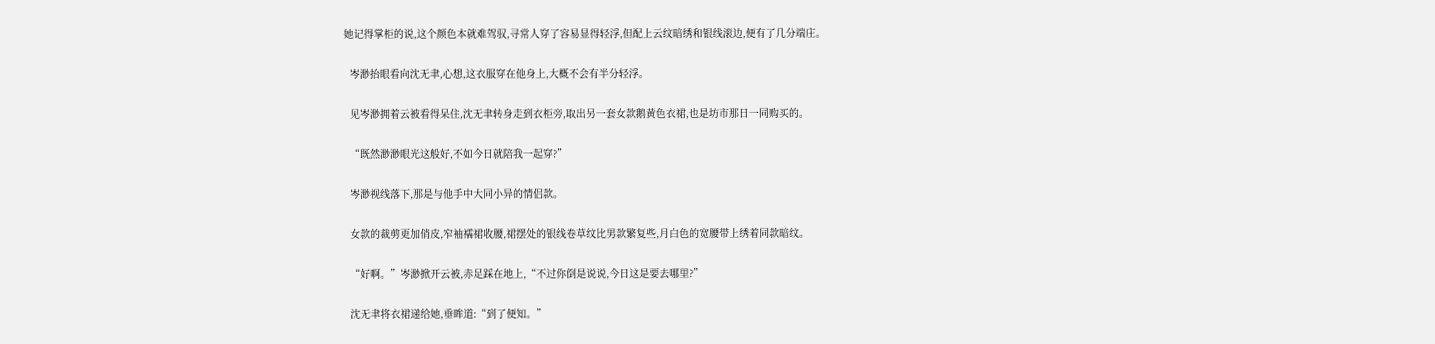她记得掌柜的说,这个颜色本就难驾驭,寻常人穿了容易显得轻浮,但配上云纹暗绣和银线滚边,便有了几分端庄。

  岑渺抬眼看向沈无聿,心想,这衣服穿在他身上,大概不会有半分轻浮。

  见岑渺拥着云被看得呆住,沈无聿转身走到衣柜旁,取出另一套女款鹅黄色衣裙,也是坊市那日一同购买的。

  “既然渺渺眼光这般好,不如今日就陪我一起穿?”

  岑渺视线落下,那是与他手中大同小异的情侣款。

  女款的裁剪更加俏皮,窄袖襦裙收腰,裙摆处的银线卷草纹比男款繁复些,月白色的宽腰带上绣着同款暗纹。

  “好啊。”岑渺掀开云被,赤足踩在地上,“不过你倒是说说,今日这是要去哪里?”

  沈无聿将衣裙递给她,垂眸道:“到了便知。”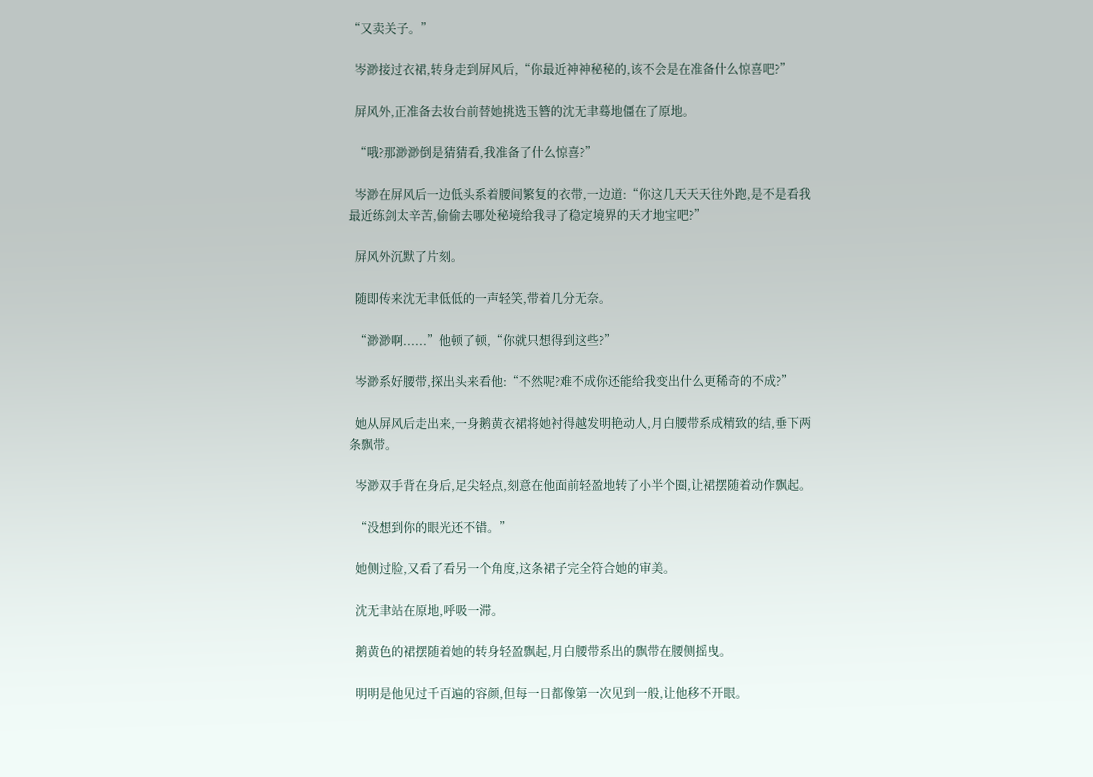“又卖关子。”

  岑渺接过衣裙,转身走到屏风后,“你最近神神秘秘的,该不会是在准备什么惊喜吧?”

  屏风外,正准备去妆台前替她挑选玉簪的沈无聿蓦地僵在了原地。

  “哦?那渺渺倒是猜猜看,我准备了什么惊喜?”

  岑渺在屏风后一边低头系着腰间繁复的衣带,一边道:“你这几天天天往外跑,是不是看我最近练剑太辛苦,偷偷去哪处秘境给我寻了稳定境界的天才地宝吧?”

  屏风外沉默了片刻。

  随即传来沈无聿低低的一声轻笑,带着几分无奈。

  “渺渺啊......”他顿了顿,“你就只想得到这些?”

  岑渺系好腰带,探出头来看他:“不然呢?难不成你还能给我变出什么更稀奇的不成?”

  她从屏风后走出来,一身鹅黄衣裙将她衬得越发明艳动人,月白腰带系成精致的结,垂下两条飘带。

  岑渺双手背在身后,足尖轻点,刻意在他面前轻盈地转了小半个圈,让裙摆随着动作飘起。

  “没想到你的眼光还不错。”

  她侧过脸,又看了看另一个角度,这条裙子完全符合她的审美。

  沈无聿站在原地,呼吸一滞。

  鹅黄色的裙摆随着她的转身轻盈飘起,月白腰带系出的飘带在腰侧摇曳。

  明明是他见过千百遍的容颜,但每一日都像第一次见到一般,让他移不开眼。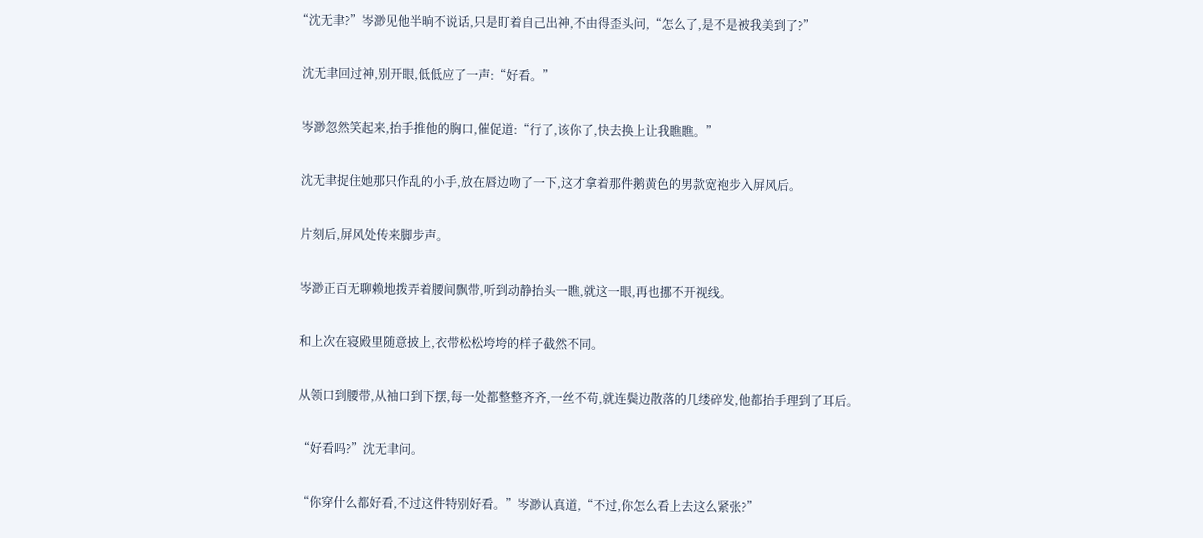“沈无聿?”岑渺见他半晌不说话,只是盯着自己出神,不由得歪头问,“怎么了,是不是被我美到了?”

  沈无聿回过神,别开眼,低低应了一声:“好看。”

  岑渺忽然笑起来,抬手推他的胸口,催促道:“行了,该你了,快去换上让我瞧瞧。”

  沈无聿捉住她那只作乱的小手,放在唇边吻了一下,这才拿着那件鹅黄色的男款宽袍步入屏风后。

  片刻后,屏风处传来脚步声。

  岑渺正百无聊赖地拨弄着腰间飘带,听到动静抬头一瞧,就这一眼,再也挪不开视线。

  和上次在寝殿里随意披上,衣带松松垮垮的样子截然不同。

  从领口到腰带,从袖口到下摆,每一处都整整齐齐,一丝不苟,就连鬓边散落的几缕碎发,他都抬手理到了耳后。

  “好看吗?”沈无聿问。

  “你穿什么都好看,不过这件特别好看。”岑渺认真道,“不过,你怎么看上去这么紧张?”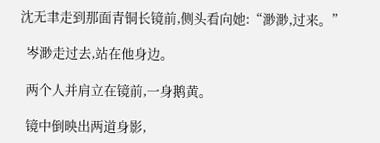沈无聿走到那面青铜长镜前,侧头看向她:“渺渺,过来。”

  岑渺走过去,站在他身边。

  两个人并肩立在镜前,一身鹅黄。

  镜中倒映出两道身影,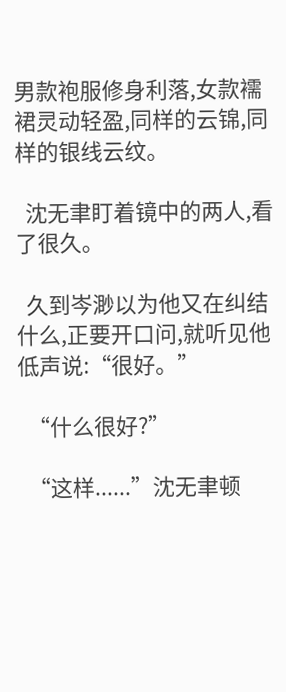男款袍服修身利落,女款襦裙灵动轻盈,同样的云锦,同样的银线云纹。

  沈无聿盯着镜中的两人,看了很久。

  久到岑渺以为他又在纠结什么,正要开口问,就听见他低声说:“很好。”

  “什么很好?”

  “这样......”沈无聿顿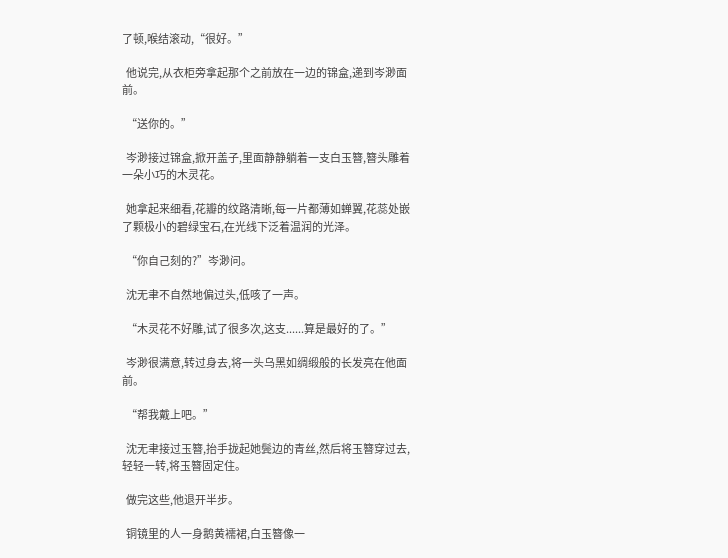了顿,喉结滚动,“很好。”

  他说完,从衣柜旁拿起那个之前放在一边的锦盒,递到岑渺面前。

  “送你的。”

  岑渺接过锦盒,掀开盖子,里面静静躺着一支白玉簪,簪头雕着一朵小巧的木灵花。

  她拿起来细看,花瓣的纹路清晰,每一片都薄如蝉翼,花蕊处嵌了颗极小的碧绿宝石,在光线下泛着温润的光泽。

  “你自己刻的?”岑渺问。

  沈无聿不自然地偏过头,低咳了一声。

  “木灵花不好雕,试了很多次,这支......算是最好的了。”

  岑渺很满意,转过身去,将一头乌黑如绸缎般的长发亮在他面前。

  “帮我戴上吧。”

  沈无聿接过玉簪,抬手拢起她鬓边的青丝,然后将玉簪穿过去,轻轻一转,将玉簪固定住。

  做完这些,他退开半步。

  铜镜里的人一身鹅黄襦裙,白玉簪像一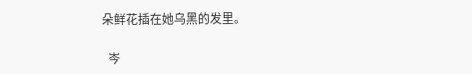朵鲜花插在她乌黑的发里。

  岑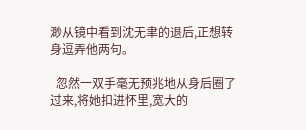渺从镜中看到沈无聿的退后,正想转身逗弄他两句。

  忽然一双手毫无预兆地从身后圈了过来,将她扣进怀里,宽大的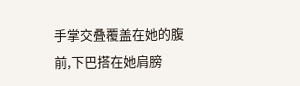手掌交叠覆盖在她的腹前,下巴搭在她肩膀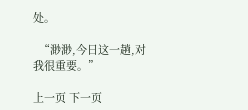处。

  “渺渺,今日这一趟,对我很重要。”

上一页 下一页